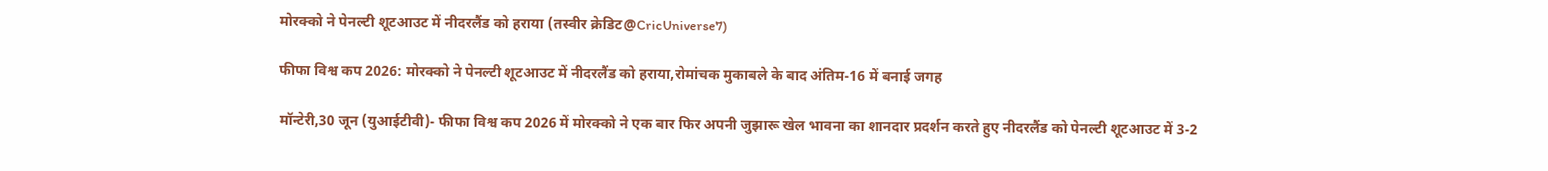मोरक्को ने पेनल्टी शूटआउट में नीदरलैंड को हराया (तस्वीर क्रेडिट@CricUniverse7)

फीफा विश्व कप 2026: मोरक्को ने पेनल्टी शूटआउट में नीदरलैंड को हराया,रोमांचक मुकाबले के बाद अंतिम-16 में बनाई जगह

मॉन्टेरी,30 जून (युआईटीवी)- फीफा विश्व कप 2026 में मोरक्को ने एक बार फिर अपनी जुझारू खेल भावना का शानदार प्रदर्शन करते हुए नीदरलैंड को पेनल्टी शूटआउट में 3-2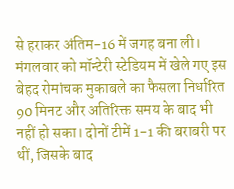से हराकर अंतिम-16 में जगह बना ली। मंगलवार को मॉन्टेरी स्टेडियम में खेले गए इस बेहद रोमांचक मुकाबले का फैसला निर्धारित 90 मिनट और अतिरिक्त समय के बाद भी नहीं हो सका। दोनों टीमें 1-1 की बराबरी पर थीं, जिसके बाद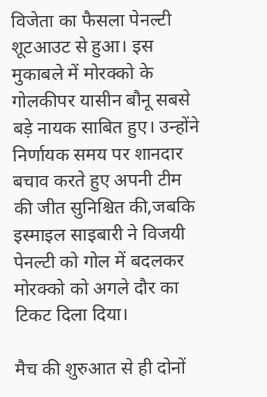विजेता का फैसला पेनल्टी शूटआउट से हुआ। इस मुकाबले में मोरक्को के गोलकीपर यासीन बौनू सबसे बड़े नायक साबित हुए। उन्होंने निर्णायक समय पर शानदार बचाव करते हुए अपनी टीम की जीत सुनिश्चित की,जबकि इस्माइल साइबारी ने विजयी पेनल्टी को गोल में बदलकर मोरक्को को अगले दौर का टिकट दिला दिया।

मैच की शुरुआत से ही दोनों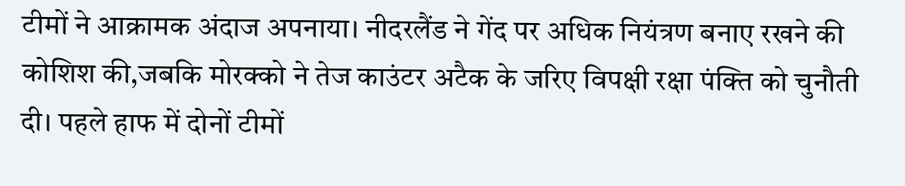टीमों ने आक्रामक अंदाज अपनाया। नीदरलैंड ने गेंद पर अधिक नियंत्रण बनाए रखने की कोशिश की,जबकि मोरक्को ने तेज काउंटर अटैक के जरिए विपक्षी रक्षा पंक्ति को चुनौती दी। पहले हाफ में दोनों टीमों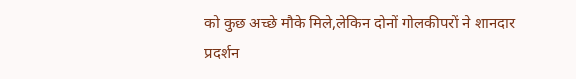को कुछ अच्छे मौके मिले,लेकिन दोनों गोलकीपरों ने शानदार प्रदर्शन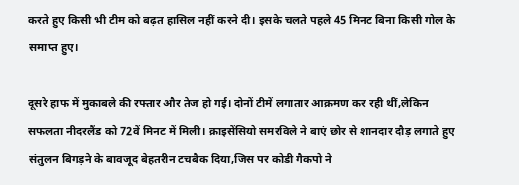करते हुए किसी भी टीम को बढ़त हासिल नहीं करने दी। इसके चलते पहले 45 मिनट बिना किसी गोल के समाप्त हुए।

दूसरे हाफ में मुकाबले की रफ्तार और तेज हो गई। दोनों टीमें लगातार आक्रमण कर रही थीं,लेकिन सफलता नीदरलैंड को 72वें मिनट में मिली। क्राइसेंसियो समरविले ने बाएं छोर से शानदार दौड़ लगाते हुए संतुलन बिगड़ने के बावजूद बेहतरीन टचबैक दिया,जिस पर कोडी गैकपो ने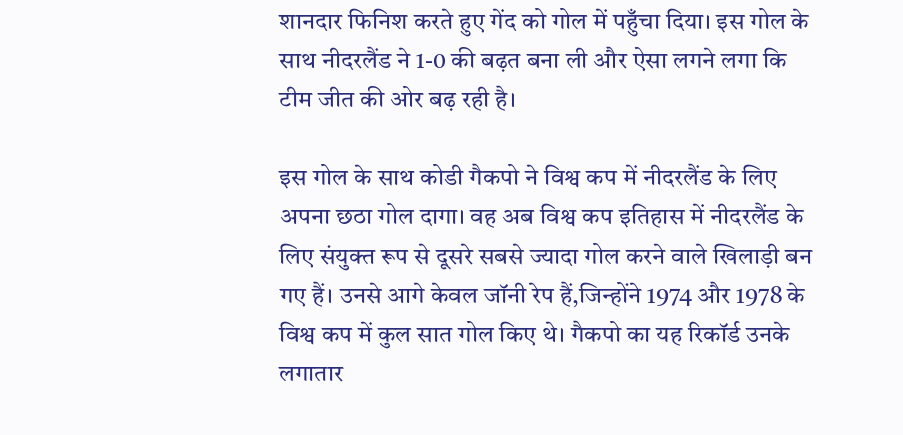शानदार फिनिश करते हुए गेंद को गोल में पहुँचा दिया। इस गोल के साथ नीदरलैंड ने 1-0 की बढ़त बना ली और ऐसा लगने लगा कि टीम जीत की ओर बढ़ रही है।

इस गोल के साथ कोडी गैकपो ने विश्व कप में नीदरलैंड के लिए अपना छठा गोल दागा। वह अब विश्व कप इतिहास में नीदरलैंड के लिए संयुक्त रूप से दूसरे सबसे ज्यादा गोल करने वाले खिलाड़ी बन गए हैं। उनसे आगे केवल जॉनी रेप हैं,जिन्होंने 1974 और 1978 के विश्व कप में कुल सात गोल किए थे। गैकपो का यह रिकॉर्ड उनके लगातार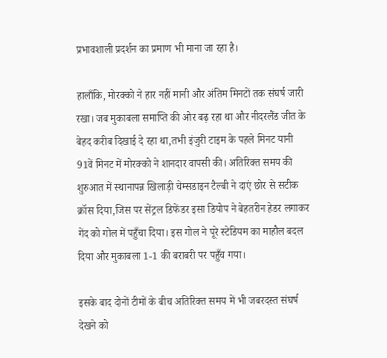प्रभावशाली प्रदर्शन का प्रमाण भी माना जा रहा है।

हालाँकि, मोरक्को ने हार नहीं मानी और अंतिम मिनटों तक संघर्ष जारी रखा। जब मुकाबला समाप्ति की ओर बढ़ रहा था और नीदरलैंड जीत के बेहद करीब दिखाई दे रहा था,तभी इंजुरी टाइम के पहले मिनट यानी 91वें मिनट में मोरक्को ने शानदार वापसी की। अतिरिक्त समय की शुरुआत में स्थानापन्न खिलाड़ी चेम्सडाइन टैल्बी ने दाएं छोर से सटीक क्रॉस दिया,जिस पर सेंट्रल डिफेंडर इसा डियोप ने बेहतरीन हेडर लगाकर गेंद को गोल में पहुँचा दिया। इस गोल ने पूरे स्टेडियम का माहौल बदल दिया और मुकाबला 1-1 की बराबरी पर पहुँच गया।

इसके बाद दोनों टीमों के बीच अतिरिक्त समय में भी जबरदस्त संघर्ष देखने को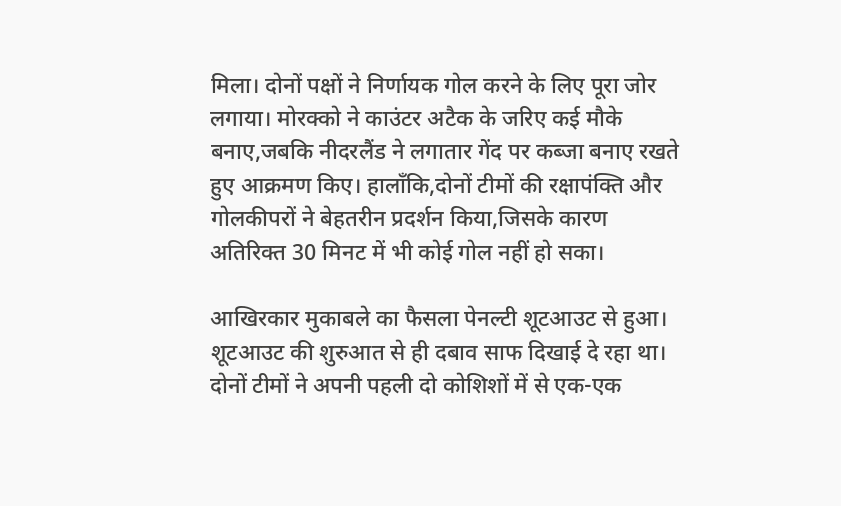मिला। दोनों पक्षों ने निर्णायक गोल करने के लिए पूरा जोर लगाया। मोरक्को ने काउंटर अटैक के जरिए कई मौके बनाए,जबकि नीदरलैंड ने लगातार गेंद पर कब्जा बनाए रखते हुए आक्रमण किए। हालाँकि,दोनों टीमों की रक्षापंक्ति और गोलकीपरों ने बेहतरीन प्रदर्शन किया,जिसके कारण अतिरिक्त 30 मिनट में भी कोई गोल नहीं हो सका।

आखिरकार मुकाबले का फैसला पेनल्टी शूटआउट से हुआ। शूटआउट की शुरुआत से ही दबाव साफ दिखाई दे रहा था। दोनों टीमों ने अपनी पहली दो कोशिशों में से एक-एक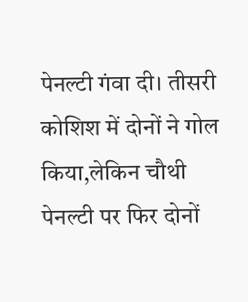पेनल्टी गंवा दी। तीसरी कोशिश में दोनों ने गोल किया,लेकिन चौथी पेनल्टी पर फिर दोनों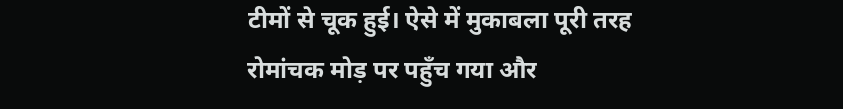टीमों से चूक हुई। ऐसे में मुकाबला पूरी तरह रोमांचक मोड़ पर पहुँच गया और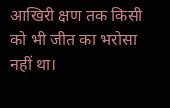आखिरी क्षण तक किसी को भी जीत का भरोसा नहीं था।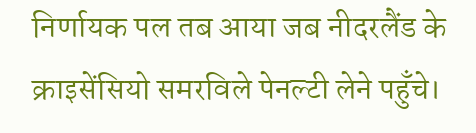निर्णायक पल तब आया जब नीदरलैंड के क्राइसेंसियो समरविले पेनल्टी लेने पहुँचे।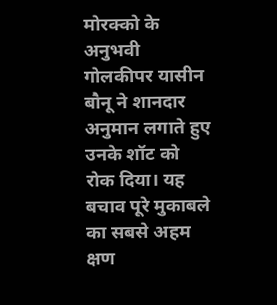मोरक्को के अनुभवी गोलकीपर यासीन बौनू ने शानदार अनुमान लगाते हुए उनके शॉट को रोक दिया। यह बचाव पूरे मुकाबले का सबसे अहम क्षण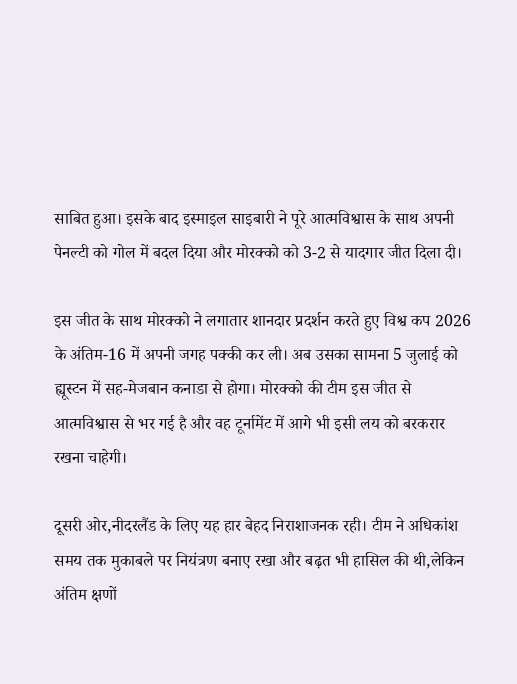साबित हुआ। इसके बाद इस्माइल साइबारी ने पूरे आत्मविश्वास के साथ अपनी पेनल्टी को गोल में बदल दिया और मोरक्को को 3-2 से यादगार जीत दिला दी।

इस जीत के साथ मोरक्को ने लगातार शानदार प्रदर्शन करते हुए विश्व कप 2026 के अंतिम-16 में अपनी जगह पक्की कर ली। अब उसका सामना 5 जुलाई को ह्यूस्टन में सह-मेजबान कनाडा से होगा। मोरक्को की टीम इस जीत से आत्मविश्वास से भर गई है और वह टूर्नामेंट में आगे भी इसी लय को बरकरार रखना चाहेगी।

दूसरी ओर,नीदरलैंड के लिए यह हार बेहद निराशाजनक रही। टीम ने अधिकांश समय तक मुकाबले पर नियंत्रण बनाए रखा और बढ़त भी हासिल की थी,लेकिन अंतिम क्षणों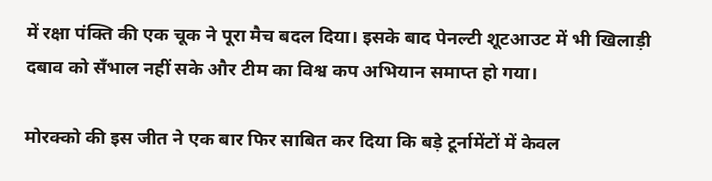में रक्षा पंक्ति की एक चूक ने पूरा मैच बदल दिया। इसके बाद पेनल्टी शूटआउट में भी खिलाड़ी दबाव को सँभाल नहीं सके और टीम का विश्व कप अभियान समाप्त हो गया।

मोरक्को की इस जीत ने एक बार फिर साबित कर दिया कि बड़े टूर्नामेंटों में केवल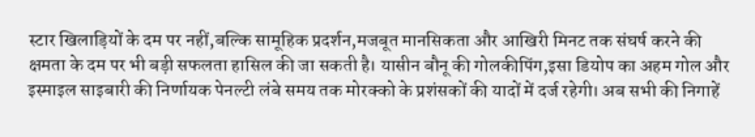स्टार खिलाड़ियों के दम पर नहीं,बल्कि सामूहिक प्रदर्शन,मजबूत मानसिकता और आखिरी मिनट तक संघर्ष करने की क्षमता के दम पर भी बड़ी सफलता हासिल की जा सकती है। यासीन बौनू की गोलकीपिंग,इसा डियोप का अहम गोल और इस्माइल साइबारी की निर्णायक पेनल्टी लंबे समय तक मोरक्को के प्रशंसकों की यादों में दर्ज रहेगी। अब सभी की निगाहें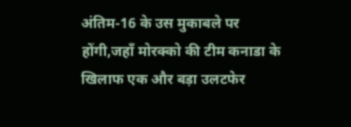अंतिम-16 के उस मुकाबले पर होंगी,जहाँ मोरक्को की टीम कनाडा के खिलाफ एक और बड़ा उलटफेर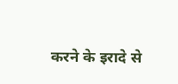करने के इरादे से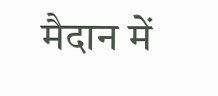मैदान में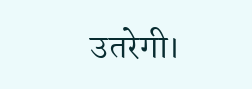उतरेगी।